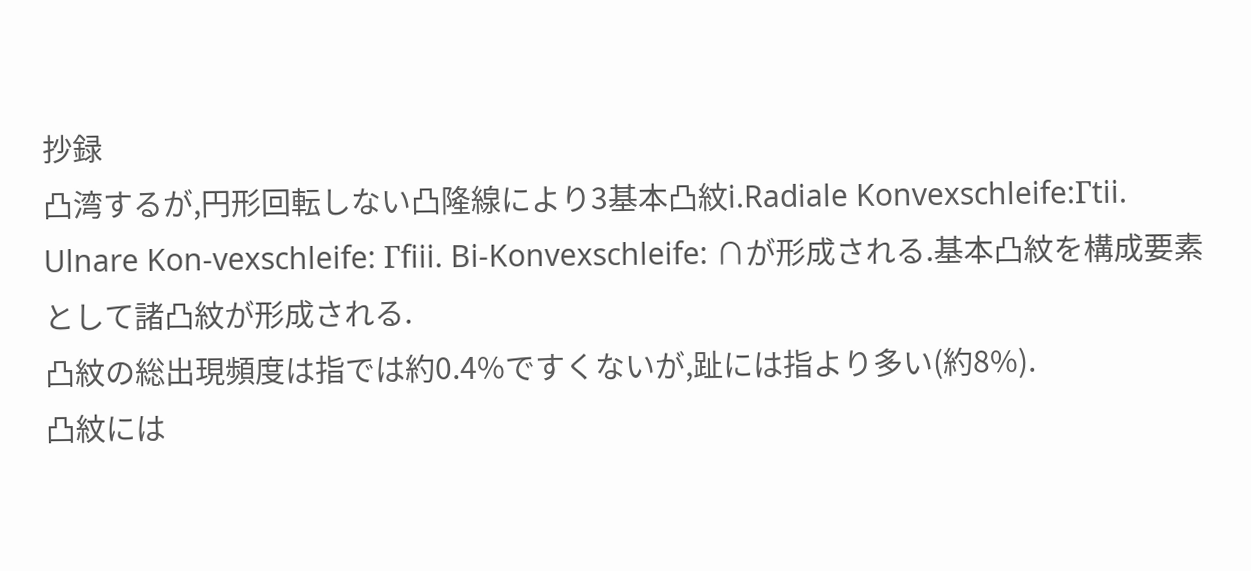抄録
凸湾するが,円形回転しない凸隆線により3基本凸紋i.Radiale Konvexschleife:Γtii. Ulnare Kon-vexschleife: Γfiii. Bi-Konvexschleife: ∩が形成される.基本凸紋を構成要素として諸凸紋が形成される.
凸紋の総出現頻度は指では約0.4%ですくないが,趾には指より多い(約8%).
凸紋には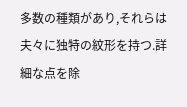多数の種類があり,それらは夫々に独特の紋形を持つ.詳細な点を除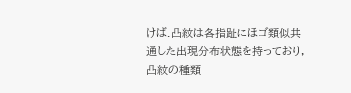けば.凸紋は各指趾にほゴ類似共通した出現分布状態を持っており,凸紋の種類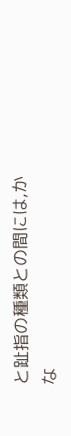と趾指の種類との間には,かな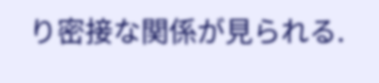り密接な関係が見られる.